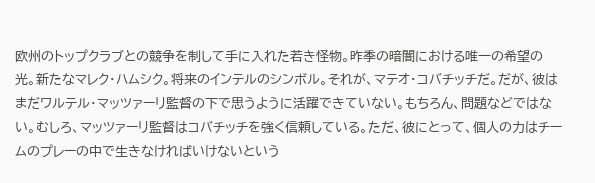欧州のトップクラブとの競争を制して手に入れた若き怪物。昨季の暗闇における唯一の希望の光。新たなマレク・ハムシク。将来のインテルのシンボル。それが、マテオ・コバチッチだ。だが、彼はまだワルテル・マッツァーリ監督の下で思うように活躍できていない。もちろん、問題などではない。むしろ、マッツァーリ監督はコバチッチを強く信頼している。ただ、彼にとって、個人の力はチームのプレーの中で生きなければいけないという